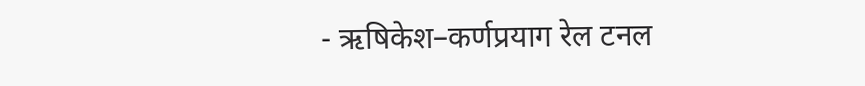- ऋषिकेश–कर्णप्रयाग रेल टनल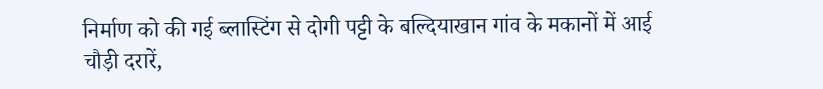निर्माण को की गई ब्लास्टिंग से दोगी पट्टी के बल्दियाखान गांव के मकानों में आई चौड़ी दरारें,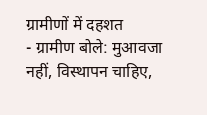ग्रामीणों में दहशत
- ग्रामीण बोले: मुआवजा नहीं, विस्थापन चाहिए,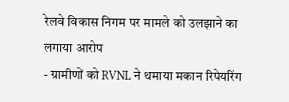रेलवे विकास निगम पर मामले को उलझाने का लगाया आरोप
- ग्रामीणों को RVNL ने थमाया मकान रिपेयरिंग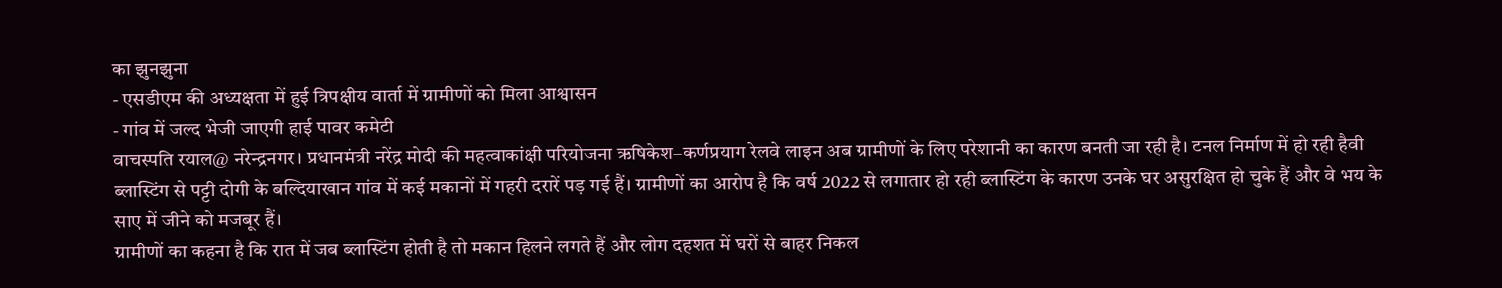का झुनझुना
- एसडीएम की अध्यक्षता में हुई त्रिपक्षीय वार्ता में ग्रामीणों को मिला आश्वासन
- गांव में जल्द भेजी जाएगी हाई पावर कमेटी
वाचस्पति रयाल@ नरेन्द्रनगर। प्रधानमंत्री नरेंद्र मोदी की महत्वाकांक्षी परियोजना ऋषिकेश–कर्णप्रयाग रेलवे लाइन अब ग्रामीणों के लिए परेशानी का कारण बनती जा रही है। टनल निर्माण में हो रही हैवी ब्लास्टिंग से पट्टी दोगी के बल्दियाखान गांव में कई मकानों में गहरी दरारें पड़ गई हैं। ग्रामीणों का आरोप है कि वर्ष 2022 से लगातार हो रही ब्लास्टिंग के कारण उनके घर असुरक्षित हो चुके हैं और वे भय के साए में जीने को मजबूर हैं।
ग्रामीणों का कहना है कि रात में जब ब्लास्टिंग होती है तो मकान हिलने लगते हैं और लोग दहशत में घरों से बाहर निकल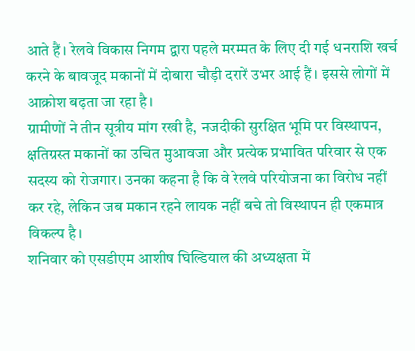आते हैं। रेलवे विकास निगम द्वारा पहले मरम्मत के लिए दी गई धनराशि खर्च करने के बावजूद मकानों में दोबारा चौड़ी दरारें उभर आई हैं। इससे लोगों में आक्रोश बढ़ता जा रहा है।
ग्रामीणों ने तीन सूत्रीय मांग रखी है, नजदीकी सुरक्षित भूमि पर विस्थापन, क्षतिग्रस्त मकानों का उचित मुआवजा और प्रत्येक प्रभावित परिवार से एक सदस्य को रोजगार। उनका कहना है कि वे रेलवे परियोजना का विरोध नहीं कर रहे, लेकिन जब मकान रहने लायक नहीं बचे तो विस्थापन ही एकमात्र विकल्प है।
शनिवार को एसडीएम आशीष घिल्डियाल की अध्यक्षता में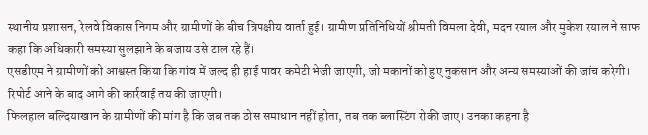स्थानीय प्रशासन, रेलवे विकास निगम और ग्रामीणों के बीच त्रिपक्षीय वार्ता हुई। ग्रामीण प्रतिनिधियों श्रीमती विमला देवी, मदन रयाल और मुकेश रयाल ने साफ कहा कि अधिकारी समस्या सुलझाने के बजाय उसे टाल रहे हैं।
एसडीएम ने ग्रामीणों को आश्वस्त किया कि गांव में जल्द ही हाई पावर कमेटी भेजी जाएगी, जो मकानों को हुए नुकसान और अन्य समस्याओं की जांच करेगी। रिपोर्ट आने के बाद आगे की कार्रवाई तय की जाएगी।
फिलहाल बल्दियाखान के ग्रामीणों की मांग है कि जब तक ठोस समाधान नहीं होता, तब तक ब्लास्टिंग रोकी जाए। उनका कहना है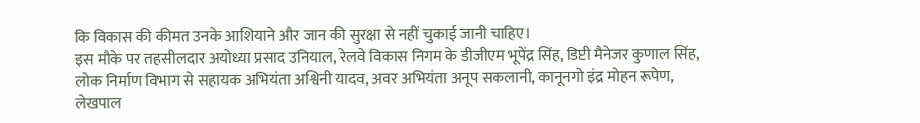कि विकास की कीमत उनके आशियाने और जान की सुरक्षा से नहीं चुकाई जानी चाहिए।
इस मौके पर तहसीलदार अयोध्या प्रसाद उनियाल, रेलवे विकास निगम के डीजीएम भूपेंद्र सिंह, डिप्टी मैनेजर कुणाल सिंह, लोक निर्माण विभाग से सहायक अभियंता अश्विनी यादव, अवर अभियंता अनूप सकलानी, कानूनगो इंद्र मोहन रूपेण, लेखपाल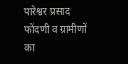पारेश्वर प्रसाद फोंदणी व ग्रामीणों का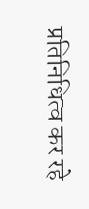प्रतिनिधित्व कर रहे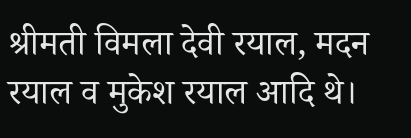श्रीमती विमला देवी रयाल, मदन रयाल व मुकेश रयाल आदि थे।